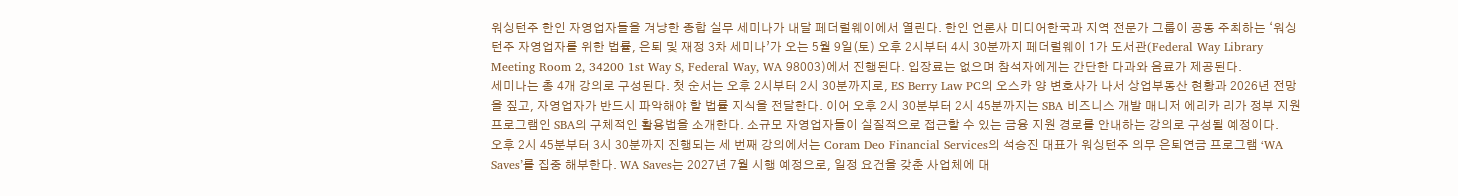워싱턴주 한인 자영업자들을 겨냥한 종합 실무 세미나가 내달 페더럴웨이에서 열린다. 한인 언론사 미디어한국과 지역 전문가 그룹이 공동 주최하는 ‘워싱턴주 자영업자를 위한 법률, 은퇴 및 재정 3차 세미나’가 오는 5월 9일(토) 오후 2시부터 4시 30분까지 페더럴웨이 1가 도서관(Federal Way Library Meeting Room 2, 34200 1st Way S, Federal Way, WA 98003)에서 진행된다. 입장료는 없으며 참석자에게는 간단한 다과와 음료가 제공된다.
세미나는 총 4개 강의로 구성된다. 첫 순서는 오후 2시부터 2시 30분까지로, ES Berry Law PC의 오스카 양 변호사가 나서 상업부동산 현황과 2026년 전망을 짚고, 자영업자가 반드시 파악해야 할 법률 지식을 전달한다. 이어 오후 2시 30분부터 2시 45분까지는 SBA 비즈니스 개발 매니저 에리카 리가 정부 지원 프로그램인 SBA의 구체적인 활용법을 소개한다. 소규모 자영업자들이 실질적으로 접근할 수 있는 금융 지원 경로를 안내하는 강의로 구성될 예정이다.
오후 2시 45분부터 3시 30분까지 진행되는 세 번째 강의에서는 Coram Deo Financial Services의 석승진 대표가 워싱턴주 의무 은퇴연금 프로그램 ‘WA Saves’를 집중 해부한다. WA Saves는 2027년 7월 시행 예정으로, 일정 요건을 갖춘 사업체에 대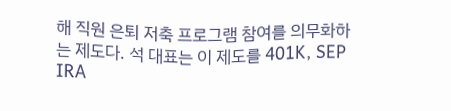해 직원 은퇴 저축 프로그램 참여를 의무화하는 제도다. 석 대표는 이 제도를 401K, SEP IRA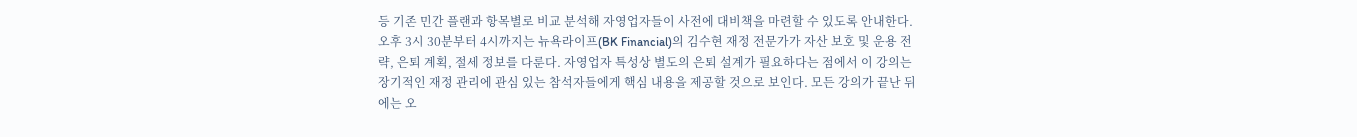등 기존 민간 플랜과 항목별로 비교 분석해 자영업자들이 사전에 대비책을 마련할 수 있도록 안내한다.
오후 3시 30분부터 4시까지는 뉴욕라이프(BK Financial)의 김수현 재정 전문가가 자산 보호 및 운용 전략, 은퇴 계획, 절세 정보를 다룬다. 자영업자 특성상 별도의 은퇴 설계가 필요하다는 점에서 이 강의는 장기적인 재정 관리에 관심 있는 참석자들에게 핵심 내용을 제공할 것으로 보인다. 모든 강의가 끝난 뒤에는 오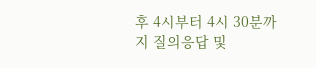후 4시부터 4시 30분까지 질의응답 및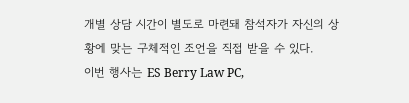개별 상담 시간이 별도로 마련돼 참석자가 자신의 상황에 맞는 구체적인 조언을 직접 받을 수 있다.
이번 행사는 ES Berry Law PC,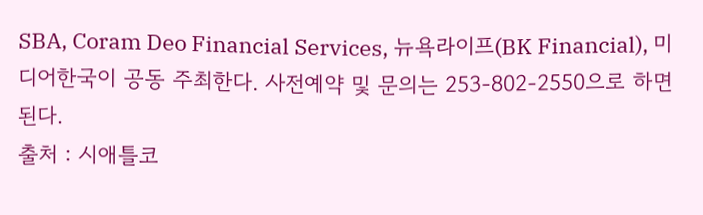SBA, Coram Deo Financial Services, 뉴욕라이프(BK Financial), 미디어한국이 공동 주최한다. 사전예약 및 문의는 253-802-2550으로 하면 된다.
출처 : 시애틀코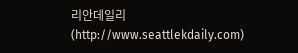리안데일리(http://www.seattlekdaily.com)